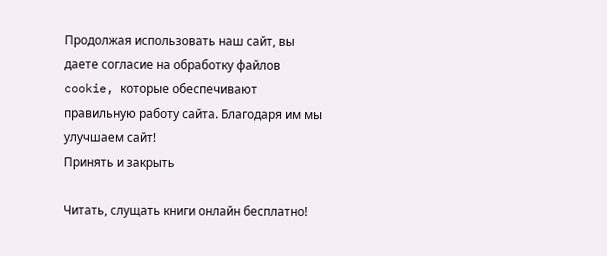Продолжая использовать наш сайт, вы даете согласие на обработку файлов cookie, которые обеспечивают правильную работу сайта. Благодаря им мы улучшаем сайт!
Принять и закрыть

Читать, слущать книги онлайн бесплатно!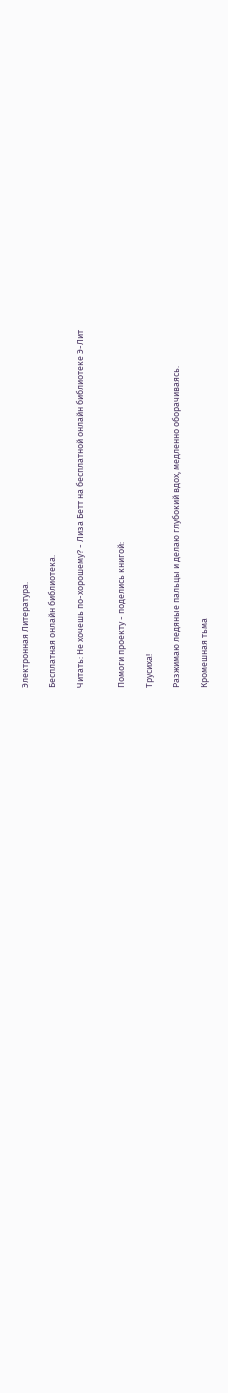Электронная Литература.

Бесплатная онлайн библиотека.

Читать: Не хочешь по-хорошему? - Лиза Бетт на бесплатной онлайн библиотеке Э-Лит


Помоги проекту - поделись книгой:

Трусиха!

Разжимаю ледяные пальцы и делаю глубокий вдох, медленно оборачиваясь.

Кромешная тьма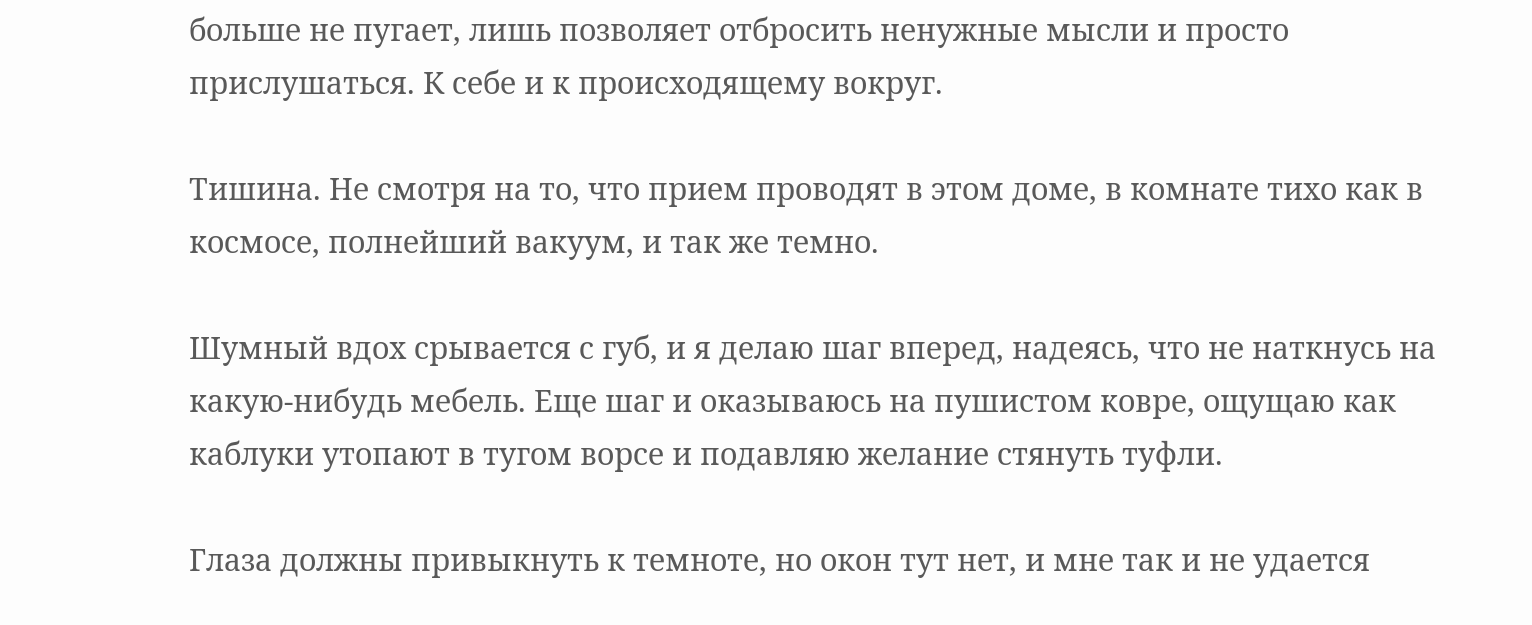больше не пугает, лишь позволяет отбросить ненужные мысли и просто прислушаться. К себе и к происходящему вокруг.

Тишина. Не смотря на то, что прием проводят в этом доме, в комнате тихо как в космосе, полнейший вакуум, и так же темно.

Шумный вдох срывается с губ, и я делаю шаг вперед, надеясь, что не наткнусь на какую-нибудь мебель. Еще шаг и оказываюсь на пушистом ковре, ощущаю как каблуки утопают в тугом ворсе и подавляю желание стянуть туфли.

Глаза должны привыкнуть к темноте, но окон тут нет, и мне так и не удается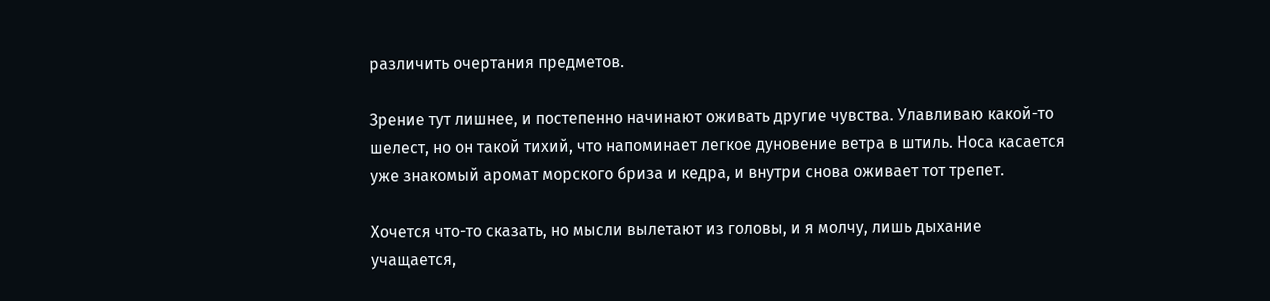различить очертания предметов.

Зрение тут лишнее, и постепенно начинают оживать другие чувства. Улавливаю какой-то шелест, но он такой тихий, что напоминает легкое дуновение ветра в штиль. Носа касается уже знакомый аромат морского бриза и кедра, и внутри снова оживает тот трепет.

Хочется что-то сказать, но мысли вылетают из головы, и я молчу, лишь дыхание учащается,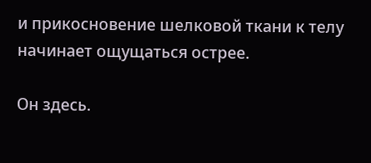и прикосновение шелковой ткани к телу начинает ощущаться острее.

Он здесь.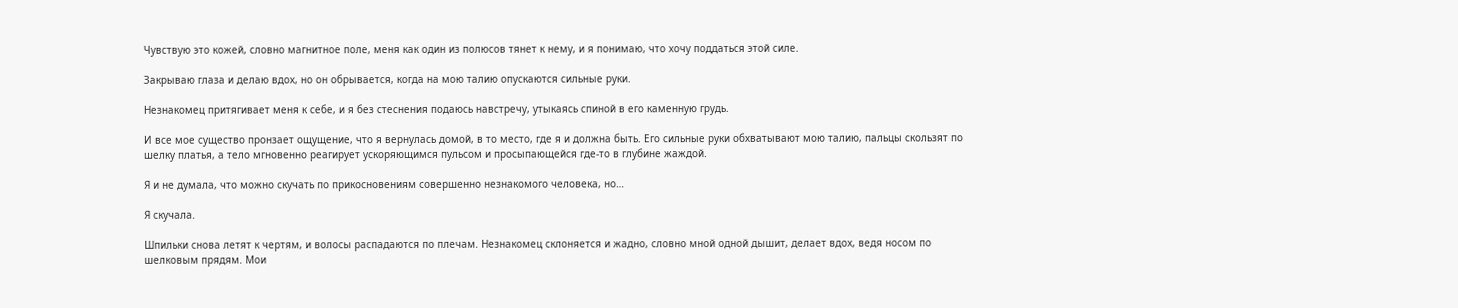Чувствую это кожей, словно магнитное поле, меня как один из полюсов тянет к нему, и я понимаю, что хочу поддаться этой силе.

Закрываю глаза и делаю вдох, но он обрывается, когда на мою талию опускаются сильные руки.

Незнакомец притягивает меня к себе, и я без стеснения подаюсь навстречу, утыкаясь спиной в его каменную грудь.

И все мое существо пронзает ощущение, что я вернулась домой, в то место, где я и должна быть. Его сильные руки обхватывают мою талию, пальцы скользят по шелку платья, а тело мгновенно реагирует ускоряющимся пульсом и просыпающейся где-то в глубине жаждой.

Я и не думала, что можно скучать по прикосновениям совершенно незнакомого человека, но…

Я скучала.

Шпильки снова летят к чертям, и волосы распадаются по плечам. Незнакомец склоняется и жадно, словно мной одной дышит, делает вдох, ведя носом по шелковым прядям. Мои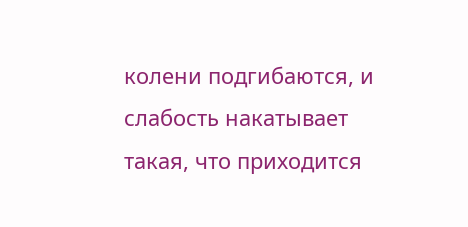колени подгибаются, и слабость накатывает такая, что приходится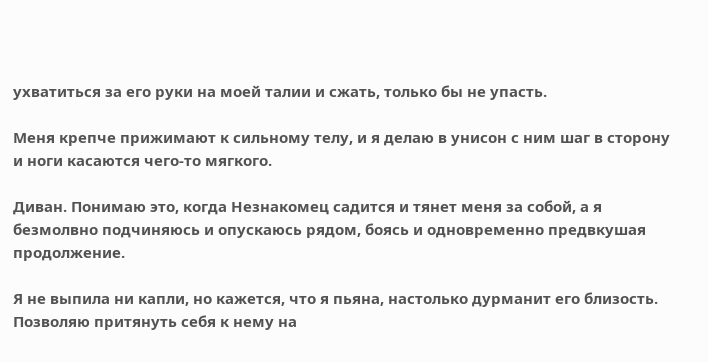ухватиться за его руки на моей талии и сжать, только бы не упасть.

Меня крепче прижимают к сильному телу, и я делаю в унисон с ним шаг в сторону и ноги касаются чего-то мягкого.

Диван. Понимаю это, когда Незнакомец садится и тянет меня за собой, а я безмолвно подчиняюсь и опускаюсь рядом, боясь и одновременно предвкушая продолжение.

Я не выпила ни капли, но кажется, что я пьяна, настолько дурманит его близость. Позволяю притянуть себя к нему на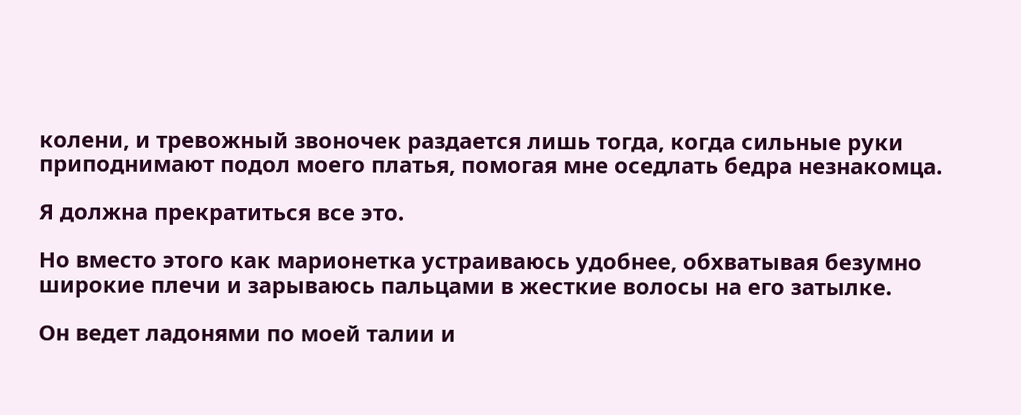колени, и тревожный звоночек раздается лишь тогда, когда сильные руки приподнимают подол моего платья, помогая мне оседлать бедра незнакомца.

Я должна прекратиться все это.

Но вместо этого как марионетка устраиваюсь удобнее, обхватывая безумно широкие плечи и зарываюсь пальцами в жесткие волосы на его затылке.

Он ведет ладонями по моей талии и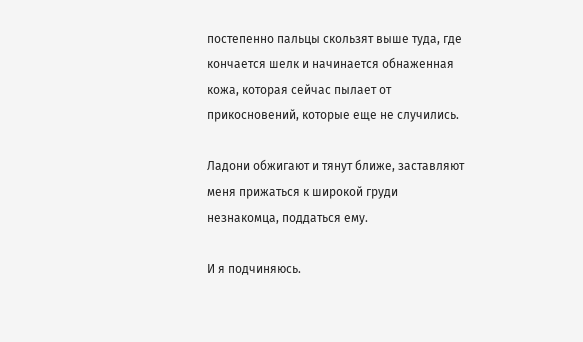постепенно пальцы скользят выше туда, где кончается шелк и начинается обнаженная кожа, которая сейчас пылает от прикосновений, которые еще не случились.

Ладони обжигают и тянут ближе, заставляют меня прижаться к широкой груди незнакомца, поддаться ему.

И я подчиняюсь.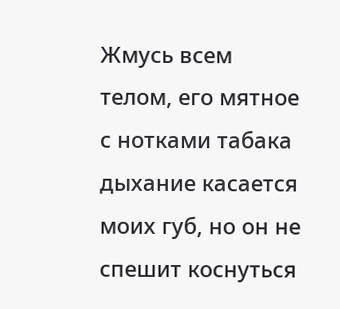Жмусь всем телом, его мятное с нотками табака дыхание касается моих губ, но он не спешит коснуться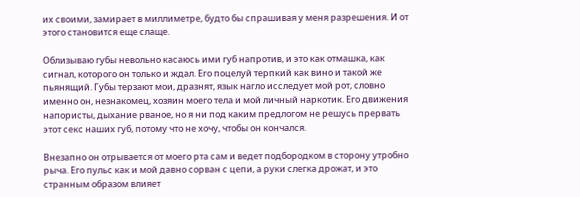их своими, замирает в миллиметре, будто бы спрашивая у меня разрешения. И от этого становится еще слаще.

Облизываю губы невольно касаюсь ими губ напротив, и это как отмашка, как сигнал, которого он только и ждал. Его поцелуй терпкий как вино и такой же пьянящий. Губы терзают мои, дразнят, язык нагло исследует мой рот, словно именно он, незнакомец, хозяин моего тела и мой личный наркотик. Его движения напористы, дыхание рваное, но я ни под каким предлогом не решусь прервать этот секс наших губ, потому что не хочу, чтобы он кончался.

Внезапно он отрывается от моего рта сам и ведет подбородком в сторону утробно рыча. Его пульс как и мой давно сорван с цепи, а руки слегка дрожат, и это странным образом влияет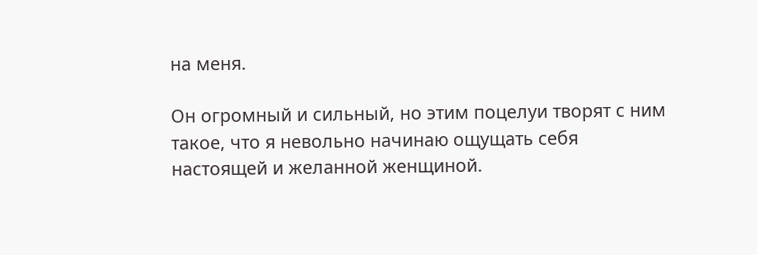на меня.

Он огромный и сильный, но этим поцелуи творят с ним такое, что я невольно начинаю ощущать себя настоящей и желанной женщиной.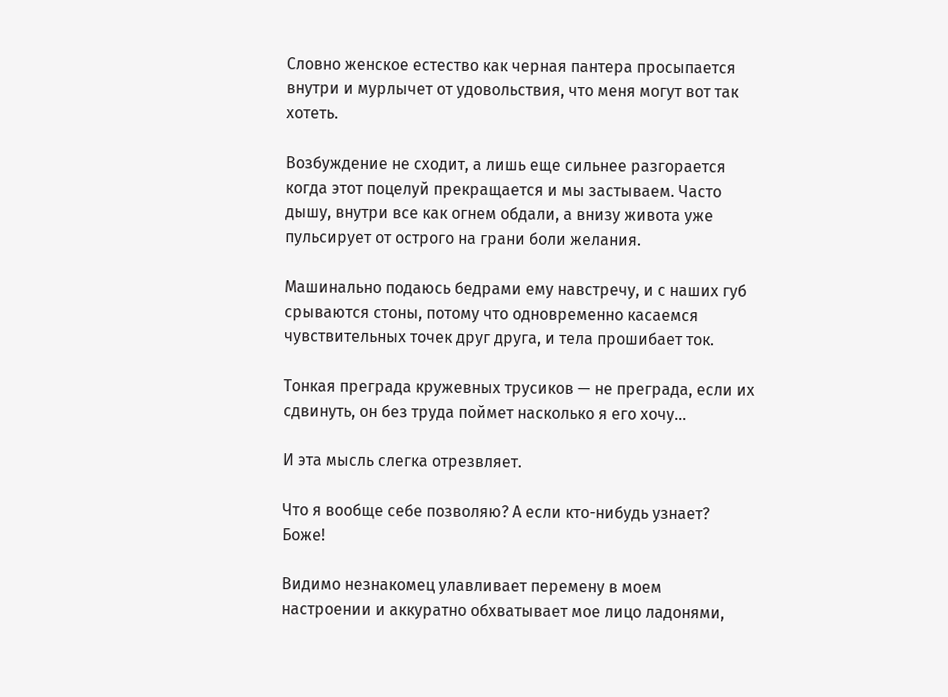Словно женское естество как черная пантера просыпается внутри и мурлычет от удовольствия, что меня могут вот так хотеть.

Возбуждение не сходит, а лишь еще сильнее разгорается когда этот поцелуй прекращается и мы застываем. Часто дышу, внутри все как огнем обдали, а внизу живота уже пульсирует от острого на грани боли желания.

Машинально подаюсь бедрами ему навстречу, и с наших губ срываются стоны, потому что одновременно касаемся чувствительных точек друг друга, и тела прошибает ток.

Тонкая преграда кружевных трусиков — не преграда, если их сдвинуть, он без труда поймет насколько я его хочу…

И эта мысль слегка отрезвляет.

Что я вообще себе позволяю? А если кто-нибудь узнает? Боже!

Видимо незнакомец улавливает перемену в моем настроении и аккуратно обхватывает мое лицо ладонями,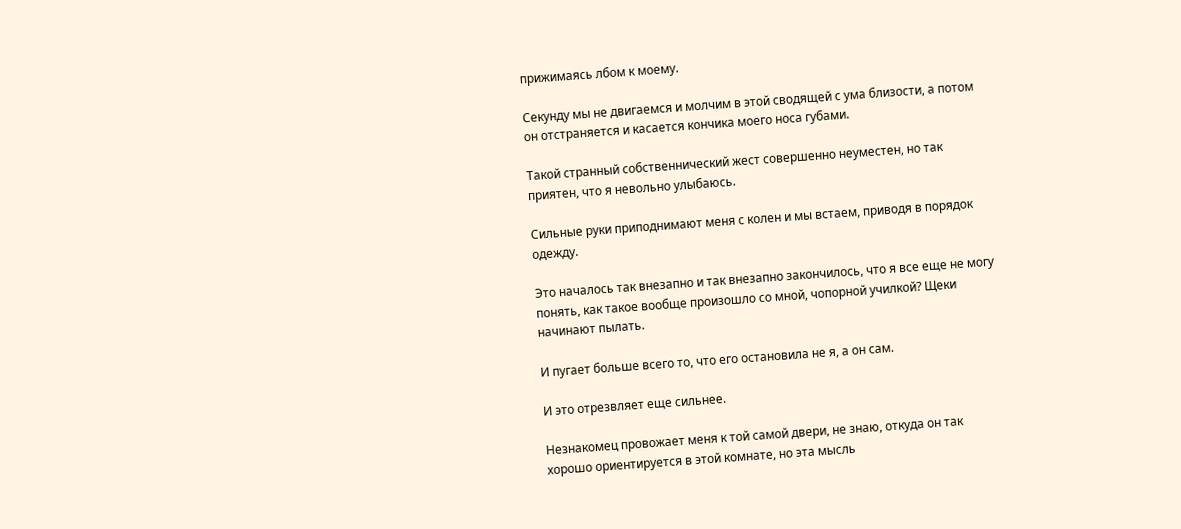прижимаясь лбом к моему.

Секунду мы не двигаемся и молчим в этой сводящей с ума близости, а потом он отстраняется и касается кончика моего носа губами.

Такой странный собственнический жест совершенно неуместен, но так приятен, что я невольно улыбаюсь.

Сильные руки приподнимают меня с колен и мы встаем, приводя в порядок одежду.

Это началось так внезапно и так внезапно закончилось, что я все еще не могу понять, как такое вообще произошло со мной, чопорной училкой? Щеки начинают пылать.

И пугает больше всего то, что его остановила не я, а он сам.

И это отрезвляет еще сильнее.

Незнакомец провожает меня к той самой двери, не знаю, откуда он так хорошо ориентируется в этой комнате, но эта мысль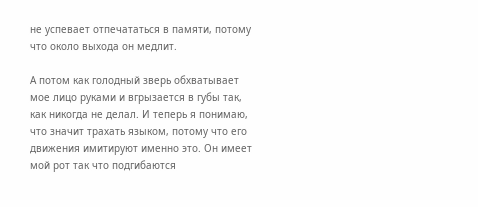не успевает отпечататься в памяти, потому что около выхода он медлит.

А потом как голодный зверь обхватывает мое лицо руками и вгрызается в губы так, как никогда не делал. И теперь я понимаю, что значит трахать языком, потому что его движения имитируют именно это. Он имеет мой рот так что подгибаются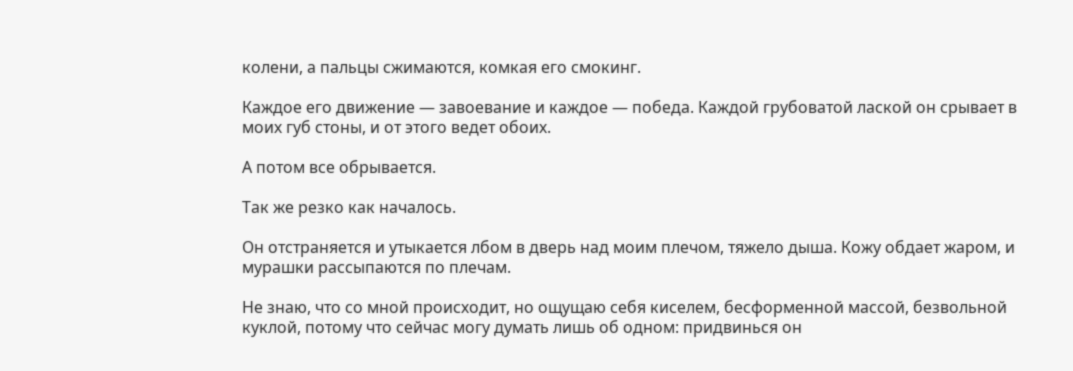колени, а пальцы сжимаются, комкая его смокинг.

Каждое его движение — завоевание и каждое — победа. Каждой грубоватой лаской он срывает в моих губ стоны, и от этого ведет обоих.

А потом все обрывается.

Так же резко как началось.

Он отстраняется и утыкается лбом в дверь над моим плечом, тяжело дыша. Кожу обдает жаром, и мурашки рассыпаются по плечам.

Не знаю, что со мной происходит, но ощущаю себя киселем, бесформенной массой, безвольной куклой, потому что сейчас могу думать лишь об одном: придвинься он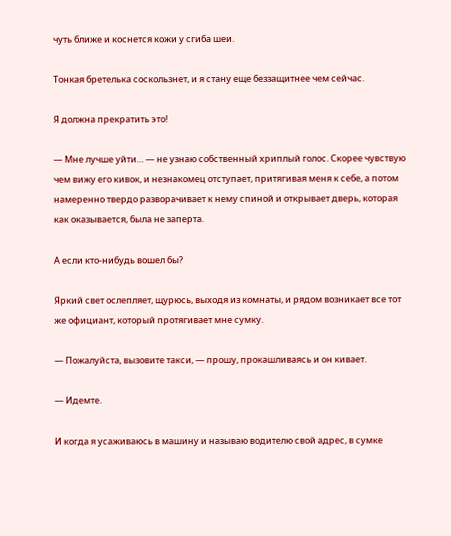чуть ближе и коснется кожи у сгиба шеи.

Тонкая бретелька соскользнет, и я стану еще беззащитнее чем сейчас.

Я должна прекратить это!

— Мне лучше уйти… — не узнаю собственный хриплый голос. Скорее чувствую чем вижу его кивок, и незнакомец отступает, притягивая меня к себе, а потом намеренно твердо разворачивает к нему спиной и открывает дверь, которая как оказывается, была не заперта.

А если кто-нибудь вошел бы?

Яркий свет ослепляет, щурюсь, выходя из комнаты, и рядом возникает все тот же официант, который протягивает мне сумку.

— Пожалуйста, вызовите такси, — прошу, прокашливаясь и он кивает.

— Идемте.

И когда я усаживаюсь в машину и называю водителю свой адрес, в сумке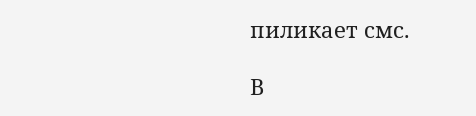пиликает смс.

В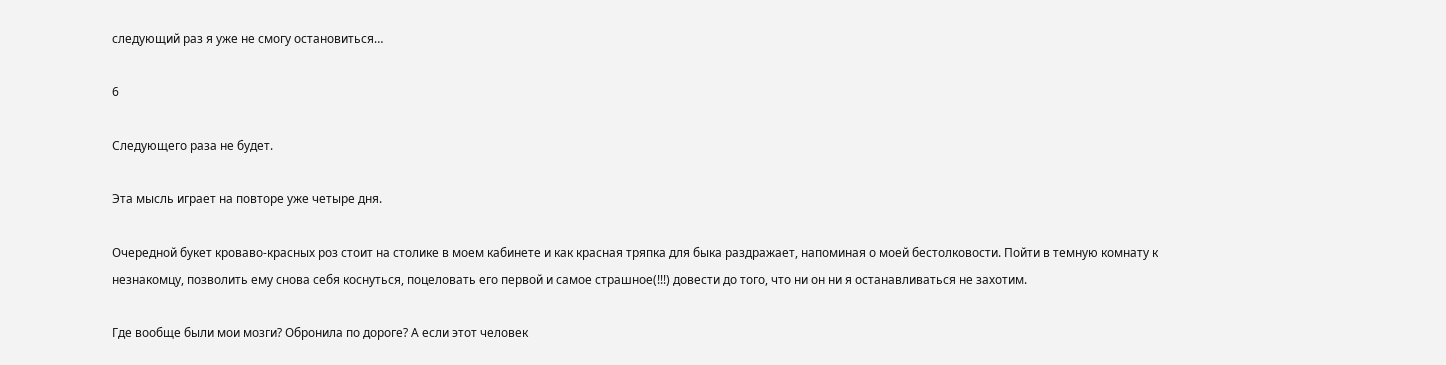следующий раз я уже не смогу остановиться…

6

Следующего раза не будет.

Эта мысль играет на повторе уже четыре дня.

Очередной букет кроваво-красных роз стоит на столике в моем кабинете и как красная тряпка для быка раздражает, напоминая о моей бестолковости. Пойти в темную комнату к незнакомцу, позволить ему снова себя коснуться, поцеловать его первой и самое страшное(!!!) довести до того, что ни он ни я останавливаться не захотим.

Где вообще были мои мозги? Обронила по дороге? А если этот человек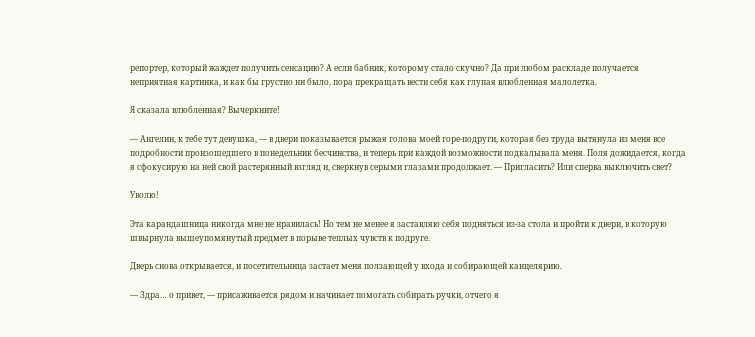репортер, который жаждет получить сенсацию? А если бабник, которому стало скучно? Да при любом раскладе получается неприятная картинка, и как бы грустно ни было, пора прекращать вести себя как глупая влюбленная малолетка.

Я сказала влюбленная? Вычеркните!

— Ангелин, к тебе тут девушка, — в двери показывается рыжая голова моей горе-подруги, которая без труда вытянула из меня все подробности произошедшего в понедельник бесчинства, и теперь при каждой возможности подкалывала меня. Поля дожидается, когда я сфокусирую на ней свой растерянный взгляд и, сверкнув серыми глазами продолжает. — Пригласить? Или сперва выключить свет?

Уволю!

Эта карандашница никогда мне не нравилась! Но тем не менее я заставляю себя подняться из-за стола и пройти к двери, в которую швырнула вышеупомянутый предмет в порыве теплых чувств к подруге.

Дверь снова открывается, и посетительница застает меня ползающей у входа и собирающей канцелярию.

— Здра… о привет, — присаживается рядом и начинает помогать собирать ручки, отчего я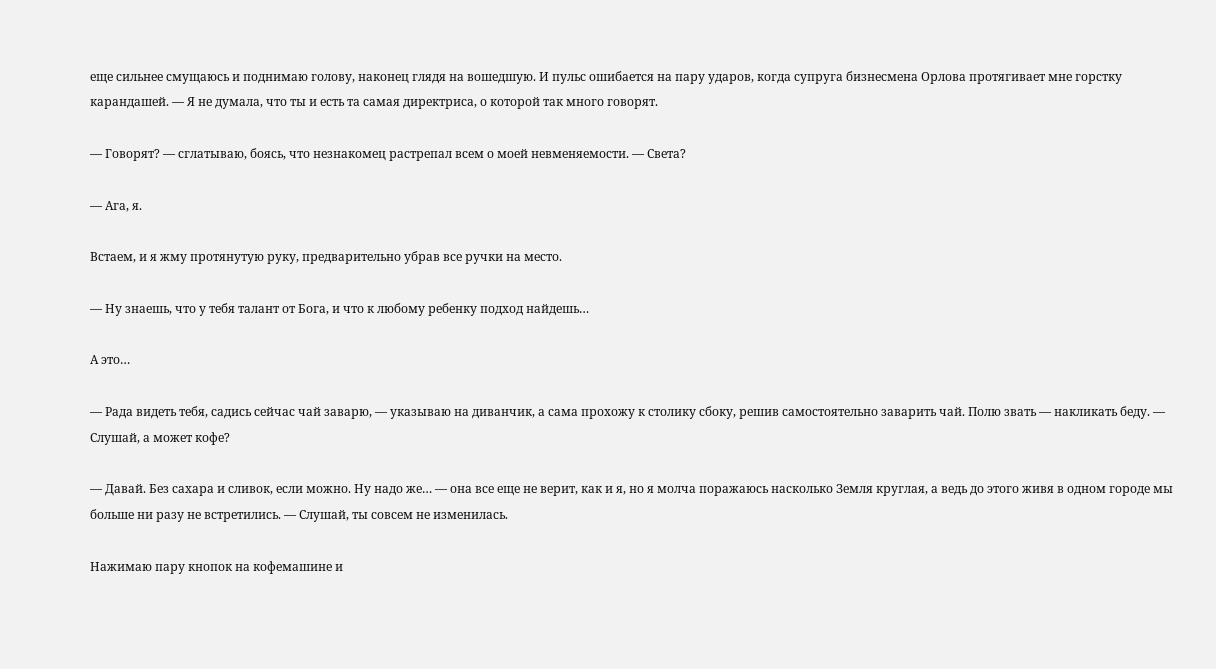еще сильнее смущаюсь и поднимаю голову, наконец глядя на вошедшую. И пульс ошибается на пару ударов, когда супруга бизнесмена Орлова протягивает мне горстку карандашей. — Я не думала, что ты и есть та самая директриса, о которой так много говорят.

— Говорят? — сглатываю, боясь, что незнакомец растрепал всем о моей невменяемости. — Света?

— Ага, я.

Встаем, и я жму протянутую руку, предварительно убрав все ручки на место.

— Ну знаешь, что у тебя талант от Бога, и что к любому ребенку подход найдешь…

А это…

— Рада видеть тебя, садись сейчас чай заварю, — указываю на диванчик, а сама прохожу к столику сбоку, решив самостоятельно заварить чай. Полю звать — накликать беду. — Слушай, а может кофе?

— Давай. Без сахара и сливок, если можно. Ну надо же… — она все еще не верит, как и я, но я молча поражаюсь насколько Земля круглая, а ведь до этого живя в одном городе мы больше ни разу не встретились. — Слушай, ты совсем не изменилась.

Нажимаю пару кнопок на кофемашине и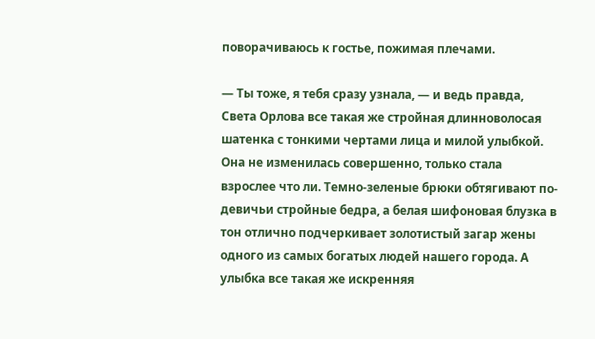поворачиваюсь к гостье, пожимая плечами.

— Ты тоже, я тебя сразу узнала, — и ведь правда, Света Орлова все такая же стройная длинноволосая шатенка с тонкими чертами лица и милой улыбкой. Она не изменилась совершенно, только стала взрослее что ли. Темно-зеленые брюки обтягивают по-девичьи стройные бедра, а белая шифоновая блузка в тон отлично подчеркивает золотистый загар жены одного из самых богатых людей нашего города. А улыбка все такая же искренняя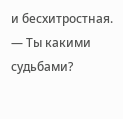и бесхитростная. — Ты какими судьбами?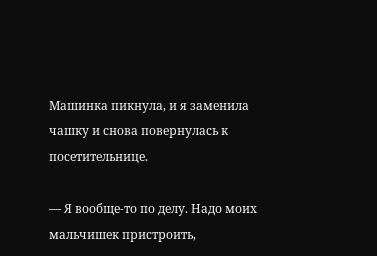Машинка пикнула, и я заменила чашку и снова повернулась к посетительнице.

— Я вообще-то по делу. Надо моих мальчишек пристроить,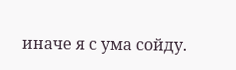иначе я с ума сойду.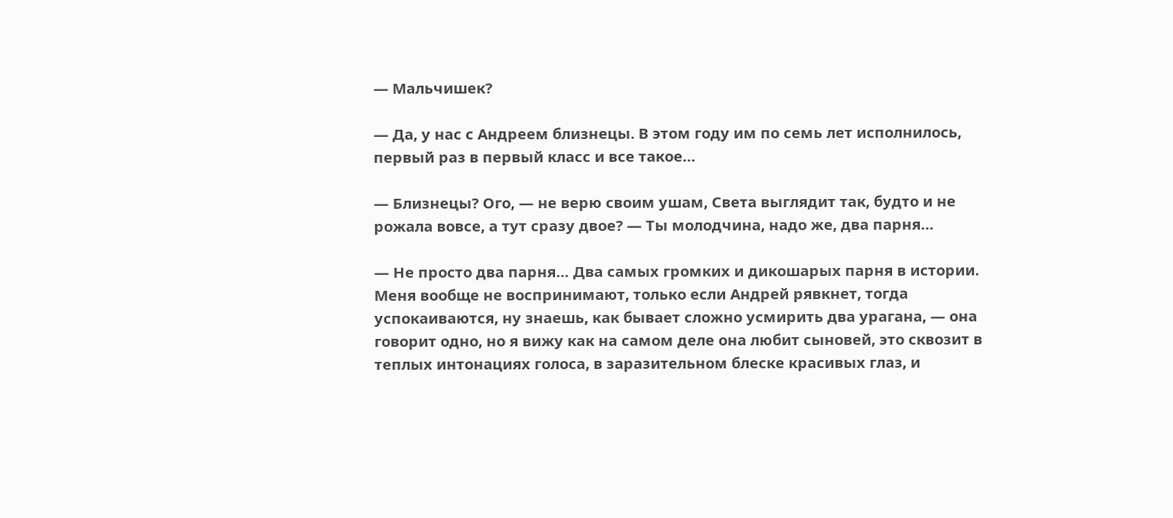— Мальчишек?

— Да, у нас с Андреем близнецы. В этом году им по семь лет исполнилось, первый раз в первый класс и все такое…

— Близнецы? Ого, — не верю своим ушам, Света выглядит так, будто и не рожала вовсе, а тут сразу двое? — Ты молодчина, надо же, два парня…

— Не просто два парня… Два самых громких и дикошарых парня в истории. Меня вообще не воспринимают, только если Андрей рявкнет, тогда успокаиваются, ну знаешь, как бывает сложно усмирить два урагана, — она говорит одно, но я вижу как на самом деле она любит сыновей, это сквозит в теплых интонациях голоса, в заразительном блеске красивых глаз, и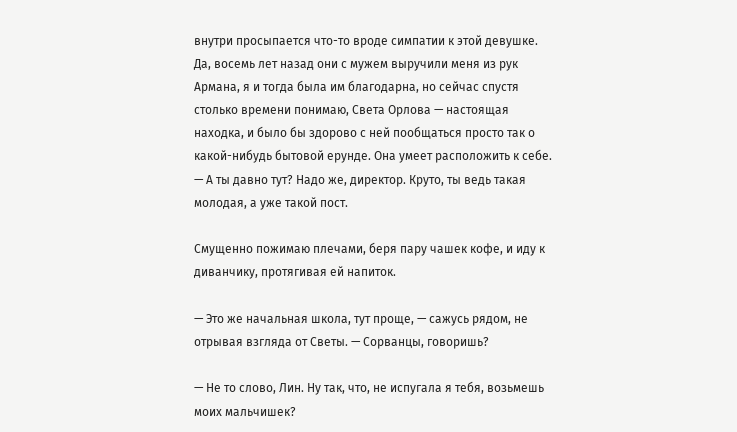внутри просыпается что-то вроде симпатии к этой девушке. Да, восемь лет назад они с мужем выручили меня из рук Армана, я и тогда была им благодарна, но сейчас спустя столько времени понимаю, Света Орлова — настоящая находка, и было бы здорово с ней пообщаться просто так о какой-нибудь бытовой ерунде. Она умеет расположить к себе. — А ты давно тут? Надо же, директор. Круто, ты ведь такая молодая, а уже такой пост.

Смущенно пожимаю плечами, беря пару чашек кофе, и иду к диванчику, протягивая ей напиток.

— Это же начальная школа, тут проще, — сажусь рядом, не отрывая взгляда от Светы. — Сорванцы, говоришь?

— Не то слово, Лин. Ну так, что, не испугала я тебя, возьмешь моих мальчишек?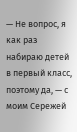— Не вопрос, я как раз набираю детей в первый класс, поэтому да, — с моим Сережей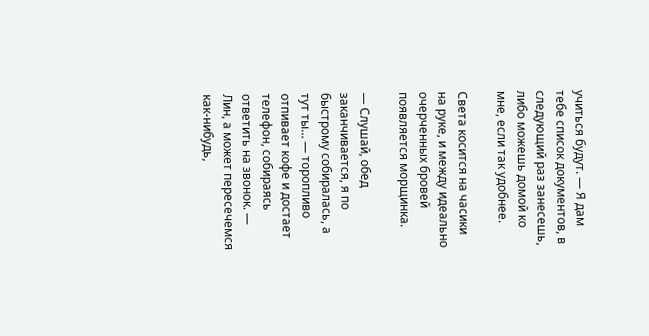учиться будут. — Я дам тебе список документов, в следующий раз занесешь, либо можешь домой ко мне, если так удобнее.

Света косится на часики на руке, и между идеально очерченных бровей появляется морщинка.

— Слушай, обед заканчивается, я по быстрому собиралась, а тут ты… — торопливо отпивает кофе и достает телефон, собираясь ответить на звонок. — Лин, а может пересечемся как-нибудь,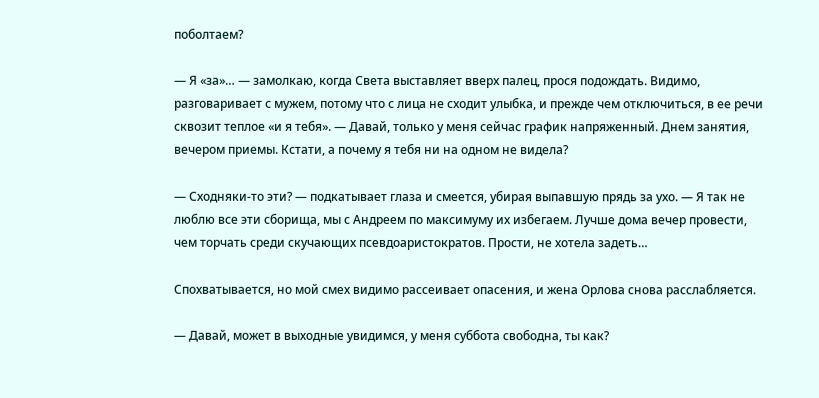поболтаем?

— Я «за»… — замолкаю, когда Света выставляет вверх палец, прося подождать. Видимо, разговаривает с мужем, потому что с лица не сходит улыбка, и прежде чем отключиться, в ее речи сквозит теплое «и я тебя». — Давай, только у меня сейчас график напряженный. Днем занятия, вечером приемы. Кстати, а почему я тебя ни на одном не видела?

— Сходняки-то эти? — подкатывает глаза и смеется, убирая выпавшую прядь за ухо. — Я так не люблю все эти сборища, мы с Андреем по максимуму их избегаем. Лучше дома вечер провести, чем торчать среди скучающих псевдоаристократов. Прости, не хотела задеть…

Спохватывается, но мой смех видимо рассеивает опасения, и жена Орлова снова расслабляется.

— Давай, может в выходные увидимся, у меня суббота свободна, ты как?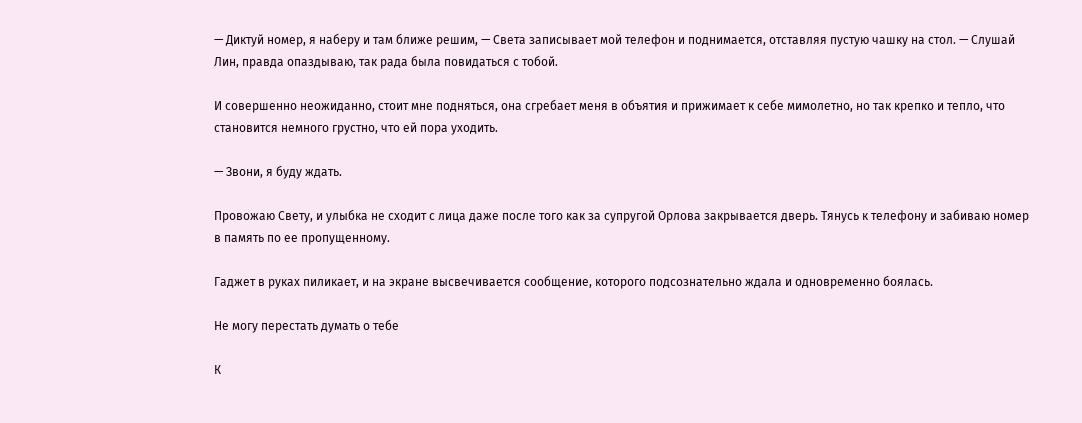— Диктуй номер, я наберу и там ближе решим, — Света записывает мой телефон и поднимается, отставляя пустую чашку на стол. — Слушай Лин, правда опаздываю, так рада была повидаться с тобой.

И совершенно неожиданно, стоит мне подняться, она сгребает меня в объятия и прижимает к себе мимолетно, но так крепко и тепло, что становится немного грустно, что ей пора уходить.

— Звони, я буду ждать.

Провожаю Свету, и улыбка не сходит с лица даже после того как за супругой Орлова закрывается дверь. Тянусь к телефону и забиваю номер в память по ее пропущенному.

Гаджет в руках пиликает, и на экране высвечивается сообщение, которого подсознательно ждала и одновременно боялась.

Не могу перестать думать о тебе

К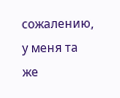сожалению, у меня та же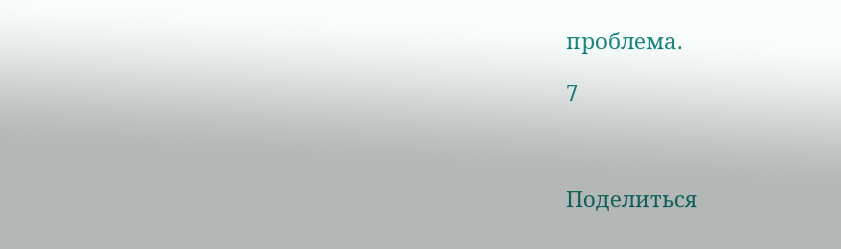проблема.

7



Поделиться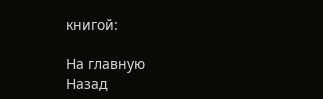книгой:

На главную
Назад